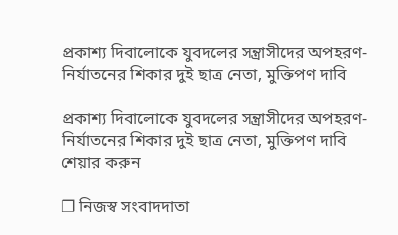প্রকাশ্য দিবালোকে যুবদলের সন্ত্রাসীদের অপহরণ-নির্যাতনের শিকার দুই ছাত্র নেতা, মুক্তিপণ দাবি

প্রকাশ্য দিবালোকে যুবদলের সন্ত্রাসীদের অপহরণ-নির্যাতনের শিকার দুই ছাত্র নেতা, মুক্তিপণ দাবি
শেয়ার করুন

❐ নিজস্ব সংবাদদাতা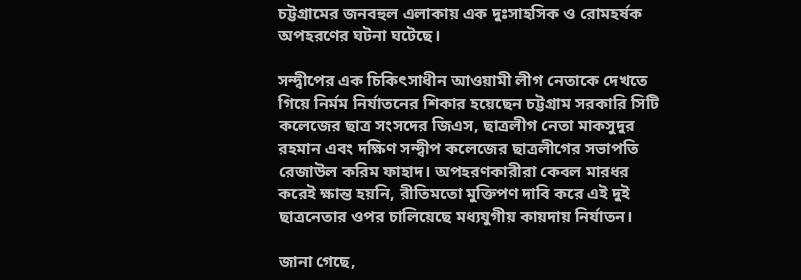চট্টগ্রামের জনবহুল এলাকায় এক দুঃসাহসিক ও রোমহর্ষক অপহরণের ঘটনা ঘটেছে।

সন্দ্বীপের এক চিকিৎসাধীন আওয়ামী লীগ নেতাকে দেখতে গিয়ে নির্মম নির্যাতনের শিকার হয়েছেন চট্টগ্রাম সরকারি সিটি কলেজের ছাত্র সংসদের জিএস, ছাত্রলীগ নেতা মাকসুদুর রহমান এবং দক্ষিণ সন্দ্বীপ কলেজের ছাত্রলীগের সভাপতি রেজাউল করিম ফাহাদ। অপহরণকারীরা কেবল মারধর করেই ক্ষান্ত হয়নি, রীতিমতো মুক্তিপণ দাবি করে এই দুই ছাত্রনেতার ওপর চালিয়েছে মধ্যযুগীয় কায়দায় নির্যাতন।

জানা গেছে,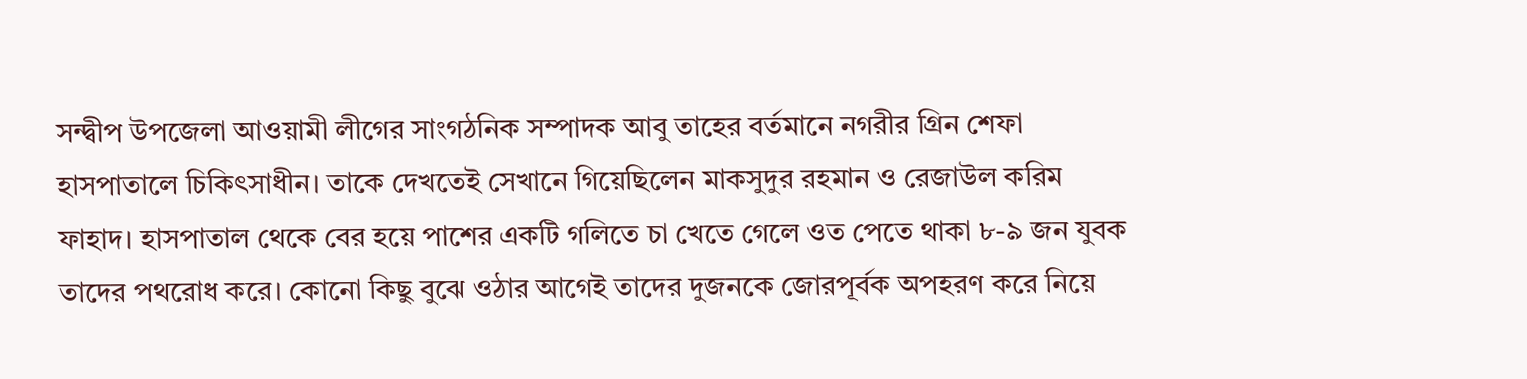সন্দ্বীপ উপজেলা আওয়ামী লীগের সাংগঠনিক সম্পাদক আবু তাহের বর্তমানে নগরীর গ্রিন শেফা হাসপাতালে চিকিৎসাধীন। তাকে দেখতেই সেখানে গিয়েছিলেন মাকসুদুর রহমান ও রেজাউল করিম ফাহাদ। হাসপাতাল থেকে বের হয়ে পাশের একটি গলিতে চা খেতে গেলে ওত পেতে থাকা ৮-৯ জন যুবক তাদের পথরোধ করে। কোনো কিছু বুঝে ওঠার আগেই তাদের দুজনকে জোরপূর্বক অপহরণ করে নিয়ে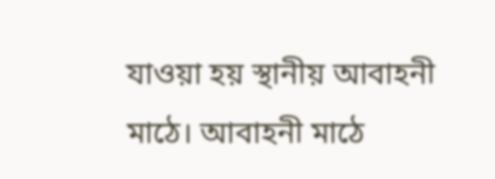যাওয়া হয় স্থানীয় আবাহনী মাঠে। আবাহনী মাঠে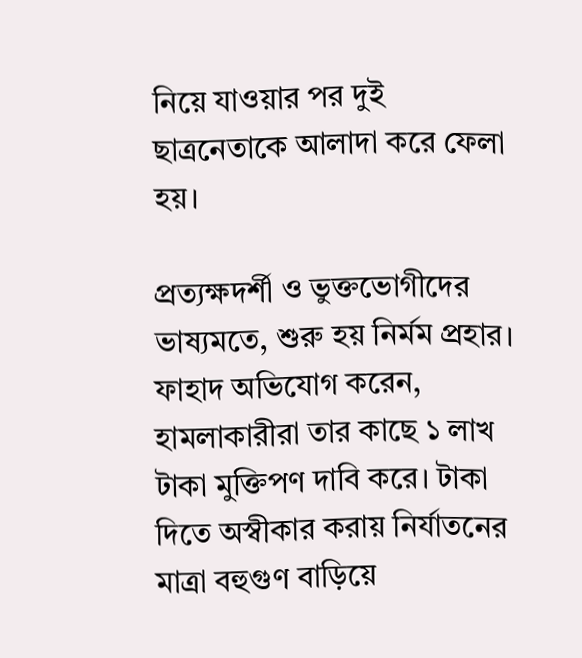নিয়ে যাওয়ার পর দুই ছাত্রনেতাকে আলাদা করে ফেলা হয়।

প্রত্যক্ষদর্শী ও ভুক্তভোগীদের ভাষ্যমতে, শুরু হয় নির্মম প্রহার। ফাহাদ অভিযোগ করেন, হামলাকারীরা তার কাছে ১ লাখ টাকা মুক্তিপণ দাবি করে। টাকা দিতে অস্বীকার করায় নির্যাতনের মাত্রা বহুগুণ বাড়িয়ে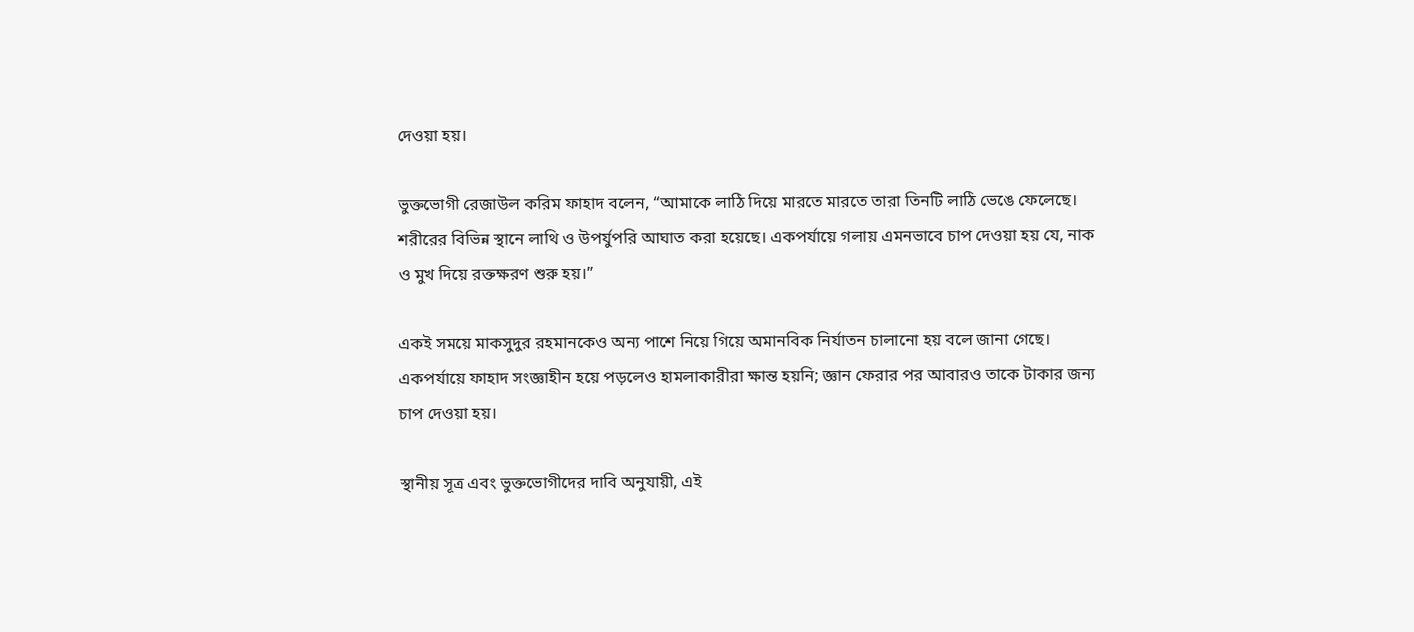দেওয়া হয়।

ভুক্তভোগী রেজাউল করিম ফাহাদ বলেন, “আমাকে লাঠি দিয়ে মারতে মারতে তারা তিনটি লাঠি ভেঙে ফেলেছে। শরীরের বিভিন্ন স্থানে লাথি ও উপর্যুপরি আঘাত করা হয়েছে। একপর্যায়ে গলায় এমনভাবে চাপ দেওয়া হয় যে, নাক ও মুখ দিয়ে রক্তক্ষরণ শুরু হয়।”

একই সময়ে মাকসুদুর রহমানকেও অন্য পাশে নিয়ে গিয়ে অমানবিক নির্যাতন চালানো হয় বলে জানা গেছে। একপর্যায়ে ফাহাদ সংজ্ঞাহীন হয়ে পড়লেও হামলাকারীরা ক্ষান্ত হয়নি; জ্ঞান ফেরার পর আবারও তাকে টাকার জন্য চাপ দেওয়া হয়।

স্থানীয় সূত্র এবং ভুক্তভোগীদের দাবি অনুযায়ী, এই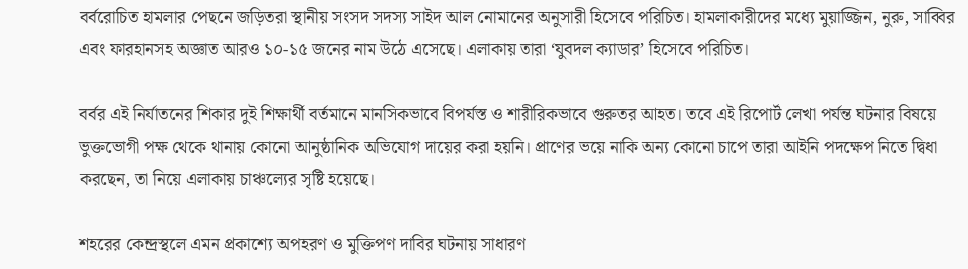বর্বরোচিত হামলার পেছনে জড়িতরা স্থানীয় সংসদ সদস্য সাইদ আল নোমানের অনুসারী হিসেবে পরিচিত। হামলাকারীদের মধ্যে মুয়াজ্জিন, নুরু, সাব্বির এবং ফারহানসহ অজ্ঞাত আরও ১০-১৫ জনের নাম উঠে এসেছে। এলাকায় তারা ‘যুবদল ক্যাডার’ হিসেবে পরিচিত।

বর্বর এই নির্যাতনের শিকার দুই শিক্ষার্থী বর্তমানে মানসিকভাবে বিপর্যস্ত ও শারীরিকভাবে গুরুতর আহত। তবে এই রিপোর্ট লেখা পর্যন্ত ঘটনার বিষয়ে ভুক্তভোগী পক্ষ থেকে থানায় কোনো আনুষ্ঠানিক অভিযোগ দায়ের করা হয়নি। প্রাণের ভয়ে নাকি অন্য কোনো চাপে তারা আইনি পদক্ষেপ নিতে দ্বিধা করছেন, তা নিয়ে এলাকায় চাঞ্চল্যের সৃষ্টি হয়েছে।

শহরের কেন্দ্রস্থলে এমন প্রকাশ্যে অপহরণ ও মুক্তিপণ দাবির ঘটনায় সাধারণ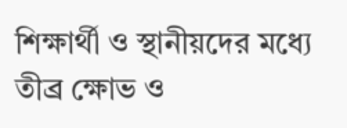শিক্ষার্থী ও স্থানীয়দের মধ্যে তীব্র ক্ষোভ ও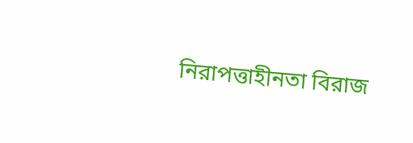নিরাপত্তাহীনতা বিরাজ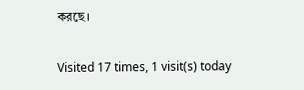করছে।

Visited 17 times, 1 visit(s) today